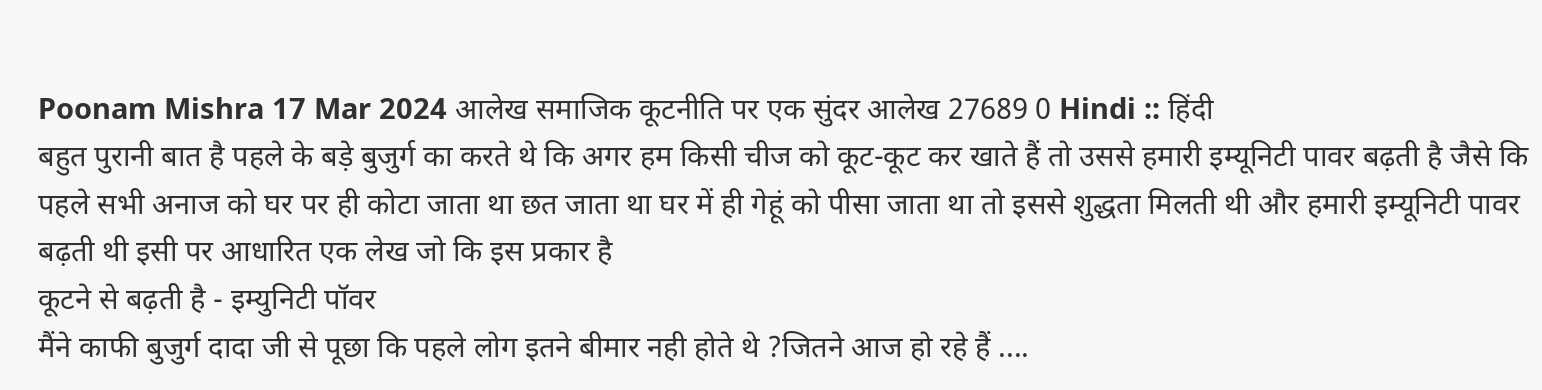Poonam Mishra 17 Mar 2024 आलेख समाजिक कूटनीति पर एक सुंदर आलेख 27689 0 Hindi :: हिंदी
बहुत पुरानी बात है पहले के बड़े बुजुर्ग का करते थे कि अगर हम किसी चीज को कूट-कूट कर खाते हैं तो उससे हमारी इम्यूनिटी पावर बढ़ती है जैसे कि पहले सभी अनाज को घर पर ही कोटा जाता था छत जाता था घर में ही गेहूं को पीसा जाता था तो इससे शुद्धता मिलती थी और हमारी इम्यूनिटी पावर बढ़ती थी इसी पर आधारित एक लेख जो कि इस प्रकार है
कूटने से बढ़ती है - इम्युनिटी पॉवर
मैंने काफी बुजुर्ग दादा जी से पूछा कि पहले लोग इतने बीमार नही होते थे ?जितने आज हो रहे हैं ....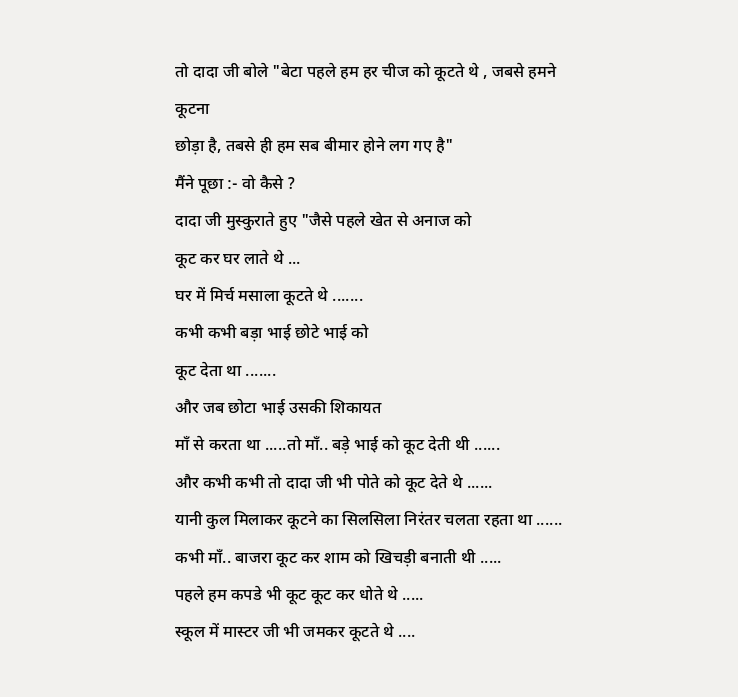तो दादा जी बोले "बेटा पहले हम हर चीज को कूटते थे , जबसे हमने कूटना
छोड़ा है, तबसे ही हम सब बीमार होने लग गए है"
मैंने पूछा :- वो कैसे ?
दादा जी मुस्कुराते हुए "जैसे पहले खेत से अनाज को
कूट कर घर लाते थे ...
घर में मिर्च मसाला कूटते थे .......
कभी कभी बड़ा भाई छोटे भाई को
कूट देता था .......
और जब छोटा भाई उसकी शिकायत
माँ से करता था .....तो माँ.. बड़े भाई को कूट देती थी ......
और कभी कभी तो दादा जी भी पोते को कूट देते थे ......
यानी कुल मिलाकर कूटने का सिलसिला निरंतर चलता रहता था ......
कभी माँ.. बाजरा कूट कर शाम को खिचड़ी बनाती थी .....
पहले हम कपडे भी कूट कूट कर धोते थे .....
स्कूल में मास्टर जी भी जमकर कूटते थे ....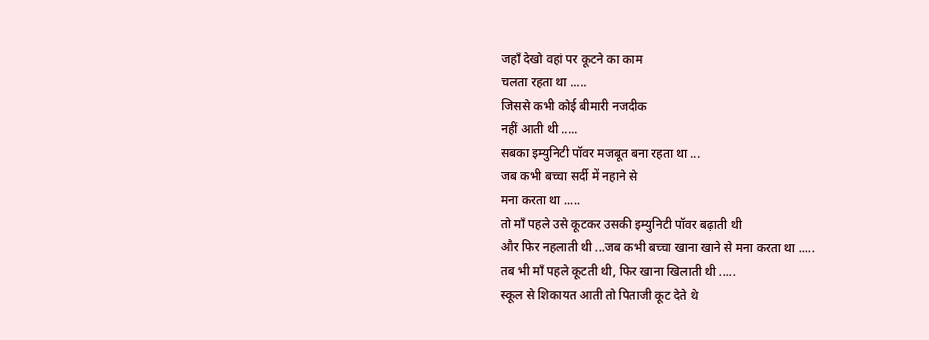जहाँ देखो वहां पर कूटने का काम
चलता रहता था .....
जिससे कभी कोई बीमारी नजदीक
नहीं आती थी .....
सबका इम्युनिटी पॉवर मजबूत बना रहता था ...
जब कभी बच्चा सर्दी में नहाने से
मना करता था .....
तो माँ पहले उसे कूटकर उसकी इम्युनिटी पॉवर बढ़ाती थी
और फिर नहलाती थी ...जब कभी बच्चा खाना खाने से मना करता था .....
तब भी माँ पहले कूटती थी, फिर खाना खिलाती थी .....
स्कूल से शिकायत आती तो पिताजी कूट देते थे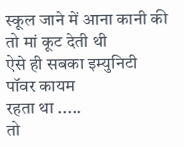स्कूल जाने में आना कानी की तो मां कूट देती थी
ऐसे ही सबका इम्युनिटी पॉवर कायम
रहता था .....
तो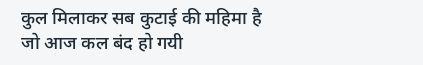कुल मिलाकर सब कुटाई की महिमा है जो आज कल बंद हो गयी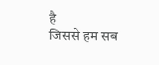है
जिससे हम सब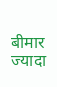बीमार ज्यादा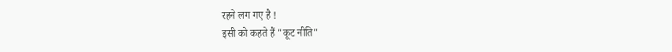रहने लग गए है !
इसी को कहते हैं "कूट नीति"